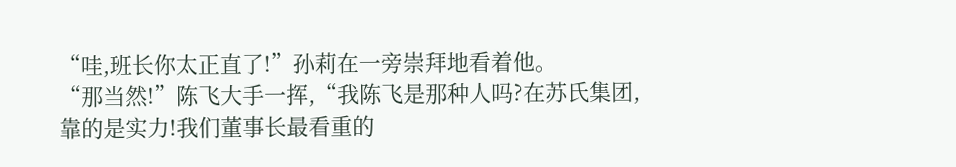“哇,班长你太正直了!”孙莉在一旁崇拜地看着他。
“那当然!”陈飞大手一挥,“我陈飞是那种人吗?在苏氏集团,靠的是实力!我们董事长最看重的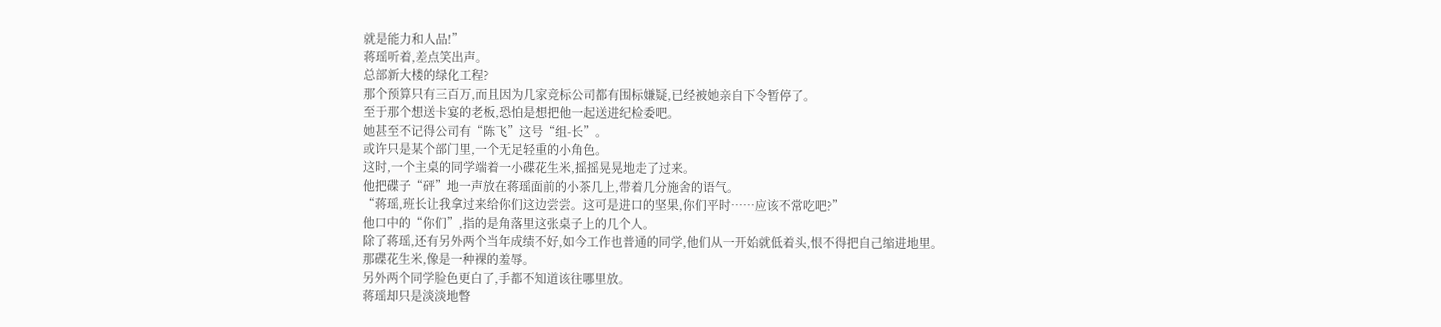就是能力和人品!”
蒋瑶听着,差点笑出声。
总部新大楼的绿化工程?
那个预算只有三百万,而且因为几家竞标公司都有围标嫌疑,已经被她亲自下令暂停了。
至于那个想送卡宴的老板,恐怕是想把他一起送进纪检委吧。
她甚至不记得公司有“陈飞”这号“组-长”。
或许只是某个部门里,一个无足轻重的小角色。
这时,一个主桌的同学端着一小碟花生米,摇摇晃晃地走了过来。
他把碟子“砰”地一声放在蒋瑶面前的小茶几上,带着几分施舍的语气。
“蒋瑶,班长让我拿过来给你们这边尝尝。这可是进口的坚果,你们平时……应该不常吃吧?”
他口中的“你们”,指的是角落里这张桌子上的几个人。
除了蒋瑶,还有另外两个当年成绩不好,如今工作也普通的同学,他们从一开始就低着头,恨不得把自己缩进地里。
那碟花生米,像是一种裸的羞辱。
另外两个同学脸色更白了,手都不知道该往哪里放。
蒋瑶却只是淡淡地瞥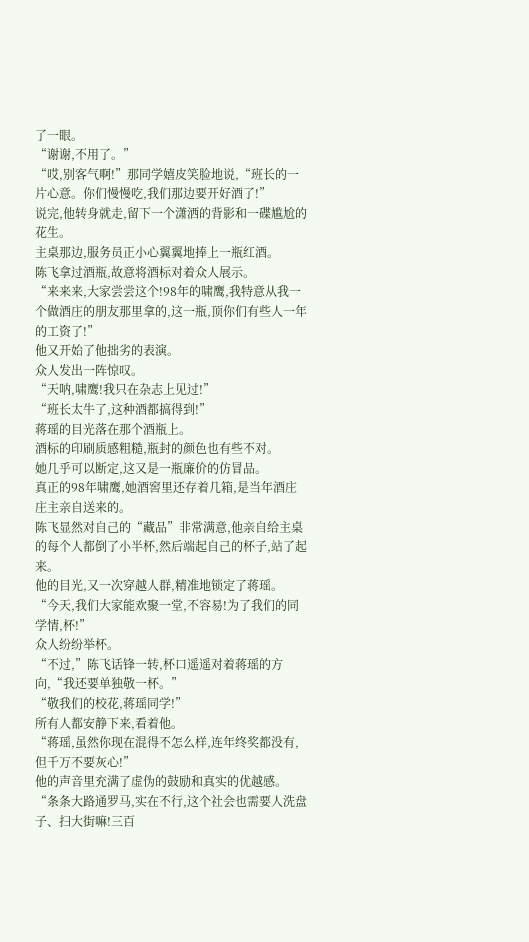了一眼。
“谢谢,不用了。”
“哎,别客气啊!”那同学嬉皮笑脸地说,“班长的一片心意。你们慢慢吃,我们那边要开好酒了!”
说完,他转身就走,留下一个潇洒的背影和一碟尴尬的花生。
主桌那边,服务员正小心翼翼地捧上一瓶红酒。
陈飞拿过酒瓶,故意将酒标对着众人展示。
“来来来,大家尝尝这个!98年的啸鹰,我特意从我一个做酒庄的朋友那里拿的,这一瓶,顶你们有些人一年的工资了!”
他又开始了他拙劣的表演。
众人发出一阵惊叹。
“天呐,啸鹰!我只在杂志上见过!”
“班长太牛了,这种酒都搞得到!”
蒋瑶的目光落在那个酒瓶上。
酒标的印刷质感粗糙,瓶封的颜色也有些不对。
她几乎可以断定,这又是一瓶廉价的仿冒品。
真正的98年啸鹰,她酒窖里还存着几箱,是当年酒庄庄主亲自送来的。
陈飞显然对自己的“藏品”非常满意,他亲自给主桌的每个人都倒了小半杯,然后端起自己的杯子,站了起来。
他的目光,又一次穿越人群,精准地锁定了蒋瑶。
“今天,我们大家能欢聚一堂,不容易!为了我们的同学情,杯!”
众人纷纷举杯。
“不过,”陈飞话锋一转,杯口遥遥对着蒋瑶的方向,“我还要单独敬一杯。”
“敬我们的校花,蒋瑶同学!”
所有人都安静下来,看着他。
“蒋瑶,虽然你现在混得不怎么样,连年终奖都没有,但千万不要灰心!”
他的声音里充满了虚伪的鼓励和真实的优越感。
“条条大路通罗马,实在不行,这个社会也需要人洗盘子、扫大街嘛!三百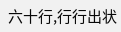六十行,行行出状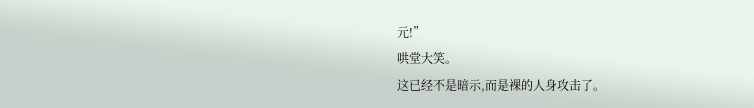元!”
哄堂大笑。
这已经不是暗示,而是裸的人身攻击了。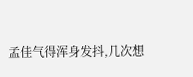孟佳气得浑身发抖,几次想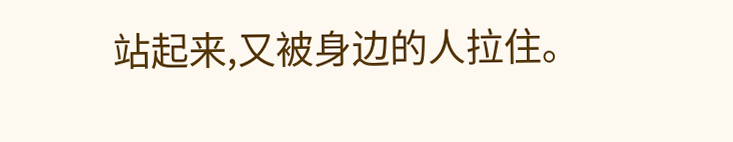站起来,又被身边的人拉住。